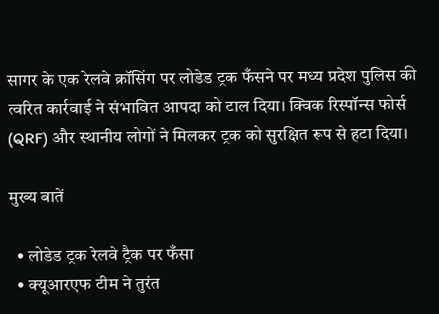सागर के एक रेलवे क्रॉसिंग पर लोडेड ट्रक फँसने पर मध्य प्रदेश पुलिस की त्वरित कार्रवाई ने संभावित आपदा को टाल दिया। क्विक रिस्पॉन्स फोर्स (QRF) और स्थानीय लोगों ने मिलकर ट्रक को सुरक्षित रूप से हटा दिया।

मुख्य बातें

  • लोडेड ट्रक रेलवे ट्रैक पर फँसा
  • क्यूआरएफ टीम ने तुरंत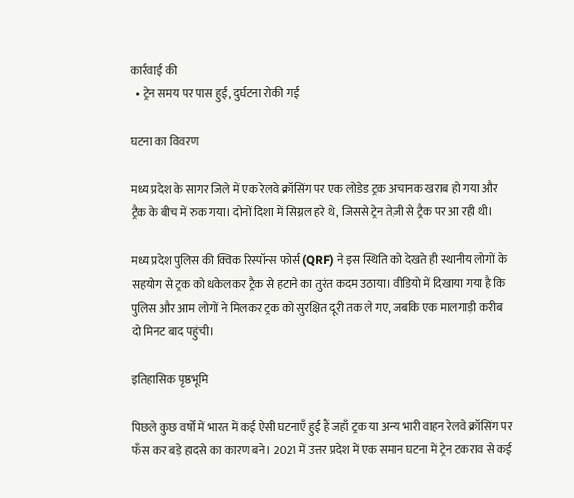कार्रवाई की
  • ट्रेन समय पर पास हुई, दुर्घटना रोकी गई

घटना का विवरण

मध्य प्रदेश के सागर जिले में एक रेलवे क्रॉसिंग पर एक लोडेड ट्रक अचानक खराब हो गया और ट्रैक के बीच में रुक गया। दोनों दिशा में सिग्नल हरे थे, जिससे ट्रेन तेज़ी से ट्रैक पर आ रही थी।

मध्य प्रदेश पुलिस की क्विक रिस्पॉन्स फोर्स (QRF) ने इस स्थिति को देखते ही स्थानीय लोगों के सहयोग से ट्रक को धकेलकर ट्रैक से हटाने का तुरंत कदम उठाया। वीडियो में दिखाया गया है कि पुलिस और आम लोगों ने मिलकर ट्रक को सुरक्षित दूरी तक ले गए, जबकि एक मालगाड़ी करीब दो मिनट बाद पहुंची।

इतिहासिक पृष्ठभूमि

पिछले कुछ वर्षों में भारत में कई ऐसी घटनाएँ हुई हैं जहाँ ट्रक या अन्य भारी वाहन रेलवे क्रॉसिंग पर फँस कर बड़े हादसे का कारण बने। 2021 में उत्तर प्रदेश में एक समान घटना में ट्रेन टकराव से कई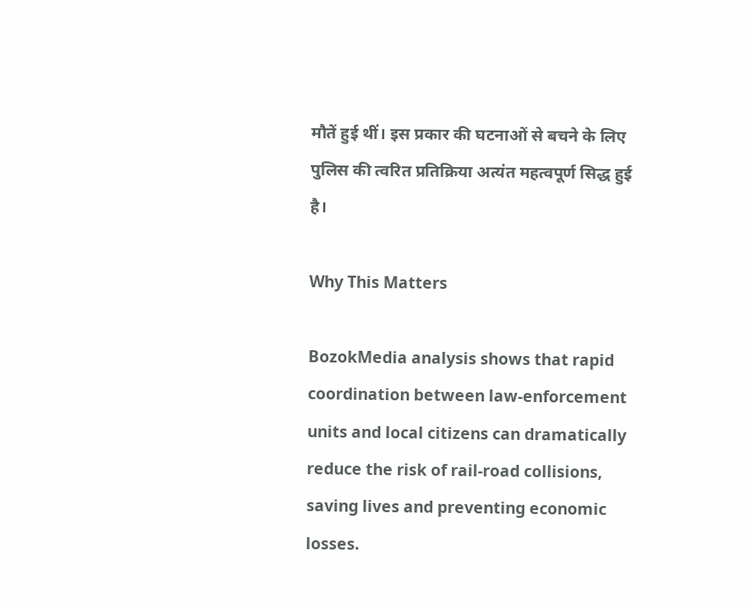मौतें हुई थीं। इस प्रकार की घटनाओं से बचने के लिए पुलिस की त्वरित प्रतिक्रिया अत्यंत महत्वपूर्ण सिद्ध हुई है।

Why This Matters

BozokMedia analysis shows that rapid coordination between law‑enforcement units and local citizens can dramatically reduce the risk of rail‑road collisions, saving lives and preventing economic losses.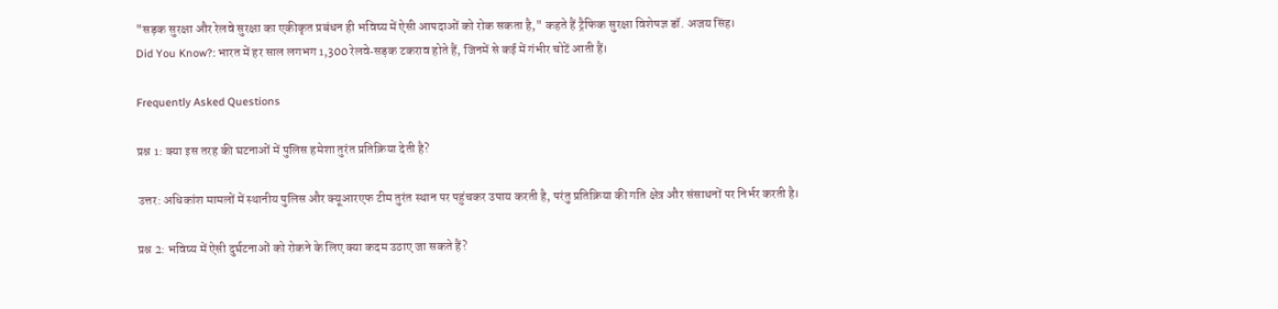"सड़क सुरक्षा और रेलवे सुरक्षा का एकीकृत प्रबंधन ही भविष्य में ऐसी आपदाओं को रोक सकता है," कहते हैं ट्रैफिक सुरक्षा विशेषज्ञ डॉ. अजय सिंह।
Did You Know?: भारत में हर साल लगभग 1,300 रेलवे‑सड़क टकराव होते हैं, जिनमें से कई में गंभीर चोटें आती हैं।

Frequently Asked Questions

प्रश्न 1: क्या इस तरह की घटनाओं में पुलिस हमेशा तुरंत प्रतिक्रिया देती है?

उत्तर: अधिकांश मामलों में स्थानीय पुलिस और क्यूआरएफ टीम तुरंत स्थान पर पहुंचकर उपाय करती है, परंतु प्रतिक्रिया की गति क्षेत्र और संसाधनों पर निर्भर करती है।

प्रश्न 2: भविष्य में ऐसी दुर्घटनाओं को रोकने के लिए क्या कदम उठाए जा सकते हैं?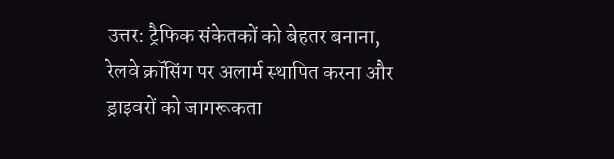उत्तर: ट्रैफिक संकेतकों को बेहतर बनाना, रेलवे क्रॉसिंग पर अलार्म स्थापित करना और ड्राइवरों को जागरूकता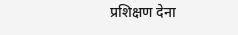प्रशिक्षण देना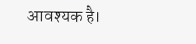आवश्यक है।